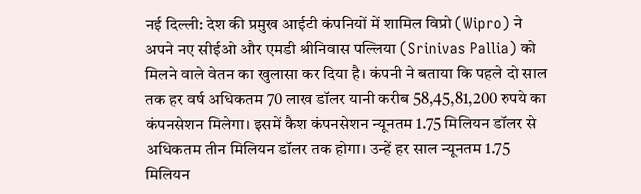नई दिल्ली: देश की प्रमुख आईटी कंपनियों में शामिल विप्रो (Wipro) ने अपने नए सीईओ और एमडी श्रीनिवास पल्लिया (Srinivas Pallia) को मिलने वाले वेतन का खुलासा कर दिया है। कंपनी ने बताया कि पहले दो साल तक हर वर्ष अधिकतम 70 लाख डॉलर यानी करीब 58,45,81,200 रुपये का कंपनसेशन मिलेगा। इसमें कैश कंपनसेशन न्यूनतम 1.75 मिलियन डॉलर से अधिकतम तीन मिलियन डॉलर तक होगा। उन्हें हर साल न्यूनतम 1.75 मिलियन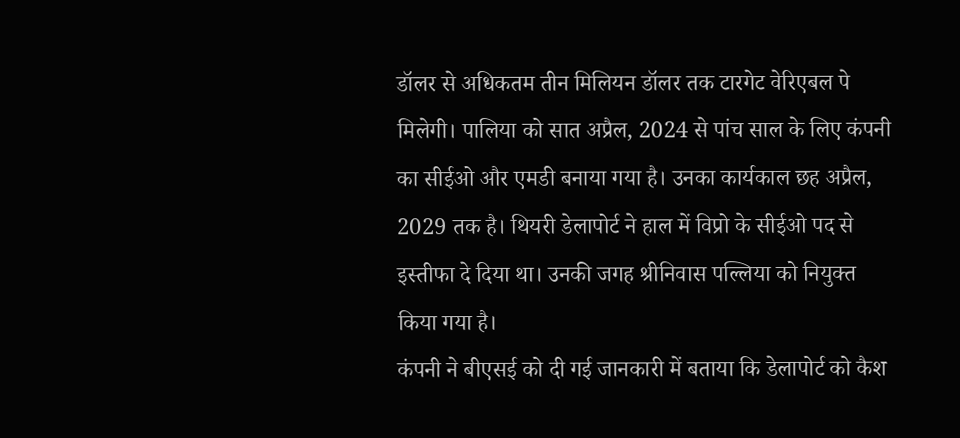डॉलर से अधिकतम तीन मिलियन डॉलर तक टारगेट वेरिएबल पे मिलेगी। पालिया को सात अप्रैल, 2024 से पांच साल के लिए कंपनी का सीईओ और एमडी बनाया गया है। उनका कार्यकाल छह अप्रैल, 2029 तक है। थियरी डेलापोर्ट ने हाल में विप्रो के सीईओ पद से इस्तीफा दे दिया था। उनकी जगह श्रीनिवास पल्लिया को नियुक्त किया गया है।
कंपनी ने बीएसई को दी गई जानकारी में बताया कि डेलापोर्ट को कैश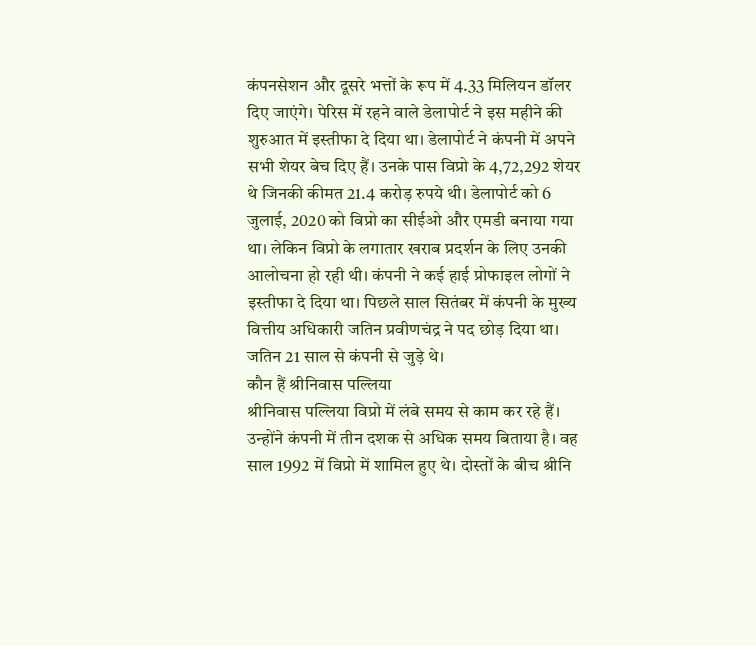कंपनसेशन और दूसरे भत्तों के रूप में 4.33 मिलियन डॉलर दिए जाएंगे। पेरिस में रहने वाले डेलापोर्ट ने इस महीने की शुरुआत में इस्तीफा दे दिया था। डेलापोर्ट ने कंपनी में अपने सभी शेयर बेच दिए हैं। उनके पास विप्रो के 4,72,292 शेयर थे जिनकी कीमत 21.4 करोड़ रुपये थी। डेलापोर्ट को 6 जुलाई, 2020 को विप्रो का सीईओ और एमडी बनाया गया था। लेकिन विप्रो के लगातार खराब प्रदर्शन के लिए उनकी आलोचना हो रही थी। कंपनी ने कई हाई प्रोफाइल लोगों ने इस्तीफा दे दिया था। पिछले साल सितंबर में कंपनी के मुख्य वित्तीय अधिकारी जतिन प्रवीणचंद्र ने पद छोड़ दिया था। जतिन 21 साल से कंपनी से जुड़े थे।
कौन हैं श्रीनिवास पल्लिया
श्रीनिवास पल्लिया विप्रो में लंबे समय से काम कर रहे हैं। उन्होंने कंपनी में तीन दशक से अधिक समय बिताया है। वह साल 1992 में विप्रो में शामिल हुए थे। दोस्तों के बीच श्रीनि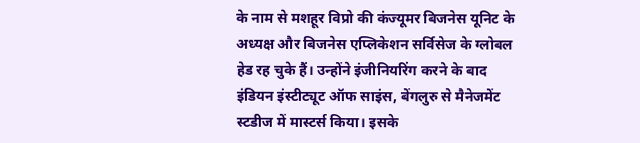के नाम से मशहूर विप्रो की कंज्यूमर बिजनेस यूनिट के अध्यक्ष और बिजनेस एप्लिकेशन सर्विसेज के ग्लोबल हेड रह चुके हैं। उन्होंने इंजीनियरिंग करने के बाद इंडियन इंस्टीट्यूट ऑफ साइंस, बेंगलुरु से मैनेजमेंट स्टडीज में मास्टर्स किया। इसके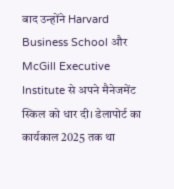बाद उन्होंने Harvard Business School और McGill Executive Institute से अपने मैनेजमेंट स्किल को धार दी। डेलापोर्ट का कार्यकाल 2025 तक था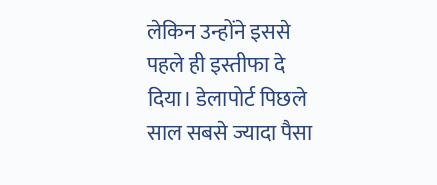लेकिन उन्होंने इससे पहले ही इस्तीफा दे दिया। डेलापोर्ट पिछले साल सबसे ज्यादा पैसा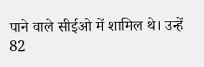पाने वाले सीईओ में शामिल थे। उन्हें 82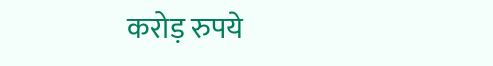करोड़ रुपये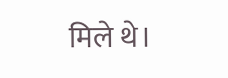मिले थे।